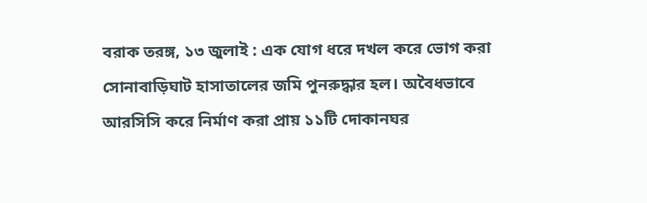বরাক তরঙ্গ, ১৩ জুলাই : এক যোগ ধরে দখল করে ভোগ করা সোনাবাড়িঘাট হাসাতালের জমি পুনরুদ্ধার হল। অবৈধভাবে আরসিসি করে নির্মাণ করা প্রায় ১১টি দোকানঘর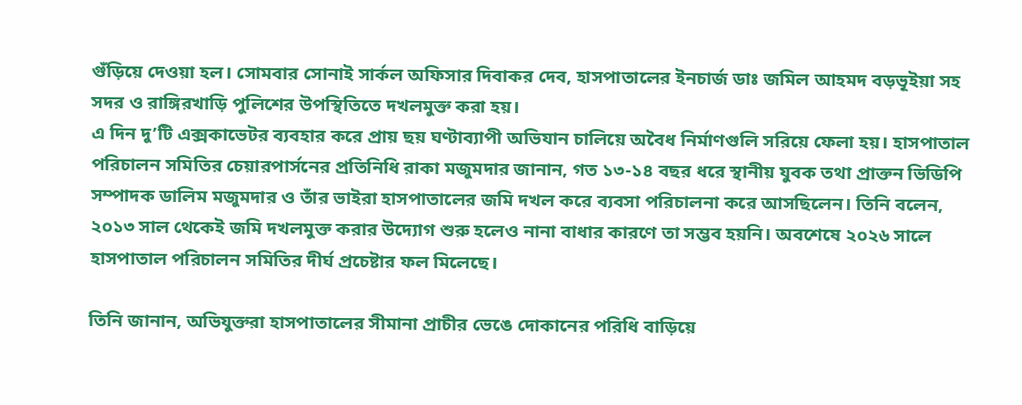গুঁড়িয়ে দেওয়া হল। সোমবার সোনাই সার্কল অফিসার দিবাকর দেব, হাসপাতালের ইনচার্জ ডাঃ জমিল আহমদ বড়ভূইয়া সহ সদর ও রাঙ্গিরখাড়ি পুলিশের উপস্থিতিতে দখলমুক্ত করা হয়।
এ দিন দু’টি এক্সকাভেটর ব্যবহার করে প্রায় ছয় ঘণ্টাব্যাপী অভিযান চালিয়ে অবৈধ নির্মাণগুলি সরিয়ে ফেলা হয়। হাসপাতাল পরিচালন সমিতির চেয়ারপার্সনের প্রতিনিধি রাকা মজুমদার জানান, গত ১৩-১৪ বছর ধরে স্থানীয় যুবক তথা প্রাক্তন ভিডিপি সম্পাদক ডালিম মজুমদার ও তাঁর ভাইরা হাসপাতালের জমি দখল করে ব্যবসা পরিচালনা করে আসছিলেন। তিনি বলেন, ২০১৩ সাল থেকেই জমি দখলমুক্ত করার উদ্যোগ শুরু হলেও নানা বাধার কারণে তা সম্ভব হয়নি। অবশেষে ২০২৬ সালে হাসপাতাল পরিচালন সমিতির দীর্ঘ প্রচেষ্টার ফল মিলেছে।

তিনি জানান, অভিযুক্তরা হাসপাতালের সীমানা প্রাচীর ভেঙে দোকানের পরিধি বাড়িয়ে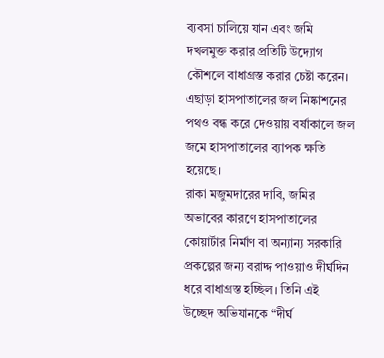ব্যবসা চালিয়ে যান এবং জমি দখলমুক্ত করার প্রতিটি উদ্যোগ কৌশলে বাধাগ্রস্ত করার চেষ্টা করেন। এছাড়া হাসপাতালের জল নিষ্কাশনের পথও বন্ধ করে দেওয়ায় বর্ষাকালে জল জমে হাসপাতালের ব্যাপক ক্ষতি হয়েছে।
রাকা মজুমদারের দাবি, জমির অভাবের কারণে হাসপাতালের কোয়ার্টার নির্মাণ বা অন্যান্য সরকারি প্রকল্পের জন্য বরাদ্দ পাওয়াও দীর্ঘদিন ধরে বাধাগ্রস্ত হচ্ছিল। তিনি এই উচ্ছেদ অভিযানকে “দীর্ঘ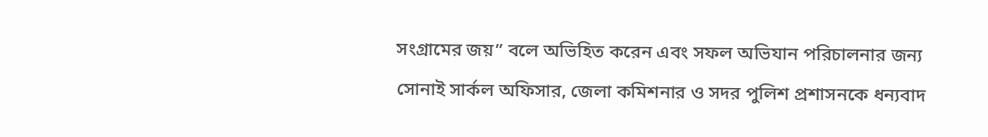সংগ্রামের জয়” বলে অভিহিত করেন এবং সফল অভিযান পরিচালনার জন্য সোনাই সার্কল অফিসার, জেলা কমিশনার ও সদর পুলিশ প্রশাসনকে ধন্যবাদ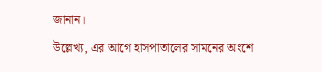জানান।
উল্লেখ্য, এর আগে হাসপাতালের সামনের অংশে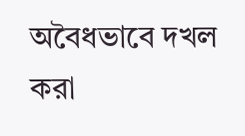অবৈধভাবে দখল করা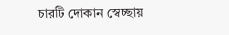চারটি দোকান স্বেচ্ছায়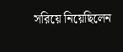সরিয়ে নিয়েছিলেন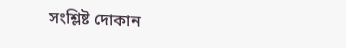সংশ্লিষ্ট দোকান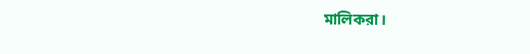মালিকরা।